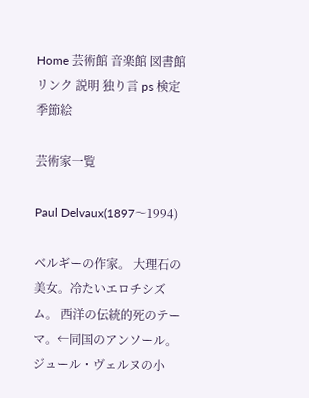Home 芸術館 音楽館 図書館 リンク 説明 独り言 ps 検定 季節絵

芸術家一覧

Paul Delvaux(1897〜1994)

ベルギーの作家。 大理石の美女。冷たいエロチシズム。 西洋の伝統的死のテーマ。←同国のアンソール。 ジュール・ヴェルヌの小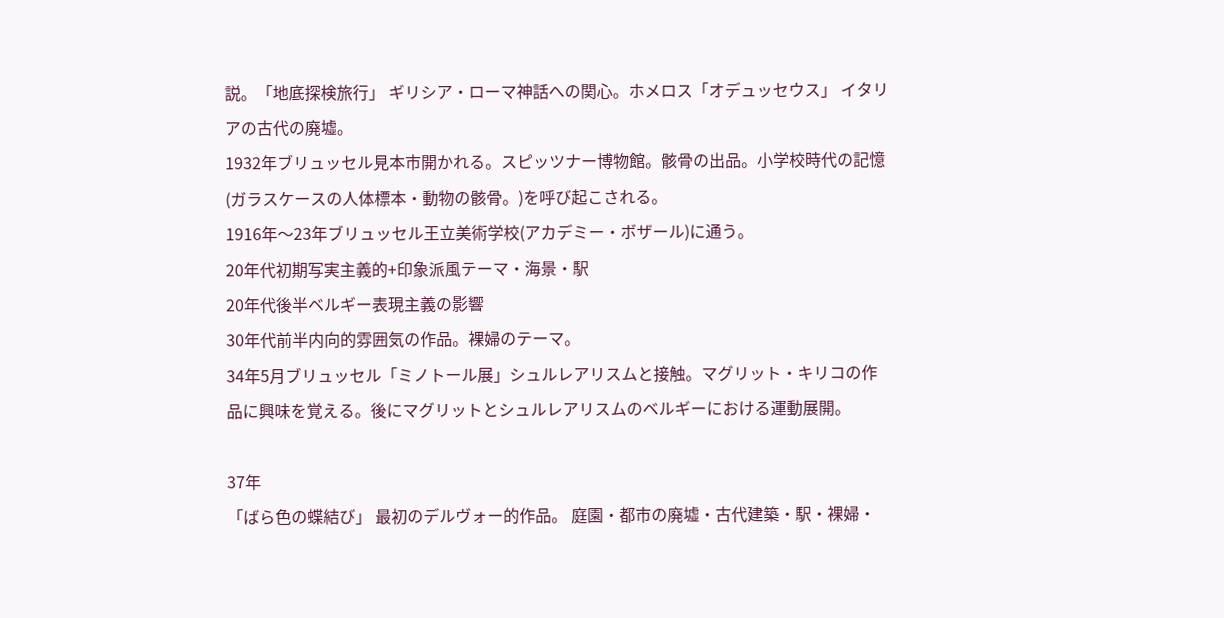説。「地底探検旅行」 ギリシア・ローマ神話への関心。ホメロス「オデュッセウス」 イタリアの古代の廃墟。
1932年ブリュッセル見本市開かれる。スピッツナー博物館。骸骨の出品。小学校時代の記憶(ガラスケースの人体標本・動物の骸骨。)を呼び起こされる。
1916年〜23年ブリュッセル王立美術学校(アカデミー・ボザール)に通う。
20年代初期写実主義的+印象派風テーマ・海景・駅
20年代後半ベルギー表現主義の影響
30年代前半内向的雰囲気の作品。裸婦のテーマ。
34年5月ブリュッセル「ミノトール展」シュルレアリスムと接触。マグリット・キリコの作品に興味を覚える。後にマグリットとシュルレアリスムのベルギーにおける運動展開。

37年
「ばら色の蝶結び」 最初のデルヴォー的作品。 庭園・都市の廃墟・古代建築・駅・裸婦・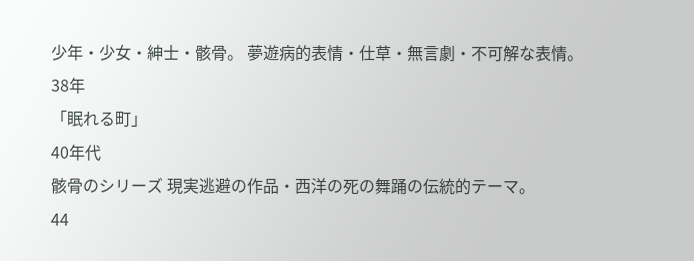少年・少女・紳士・骸骨。 夢遊病的表情・仕草・無言劇・不可解な表情。
38年
「眠れる町」
40年代
骸骨のシリーズ 現実逃避の作品・西洋の死の舞踊の伝統的テーマ。
44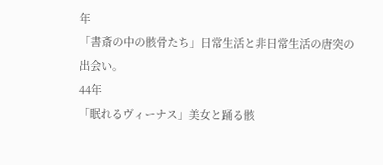年
「書斎の中の骸骨たち」日常生活と非日常生活の唐突の出会い。
44年
「眠れるヴィーナス」美女と踊る骸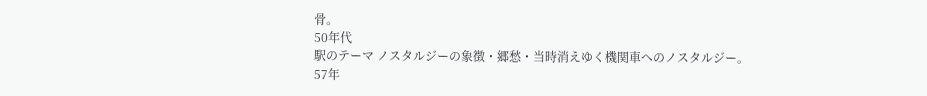骨。
50年代
駅のテーマ ノスタルジーの象徴・郷愁・当時消えゆく機関車へのノスタルジー。
57年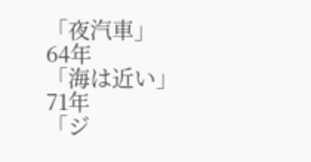「夜汽車」
64年
「海は近い」
71年
「ジ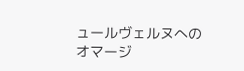ュールヴェルヌへのオマージ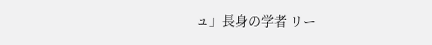ュ」長身の学者 リー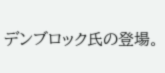デンブロック氏の登場。